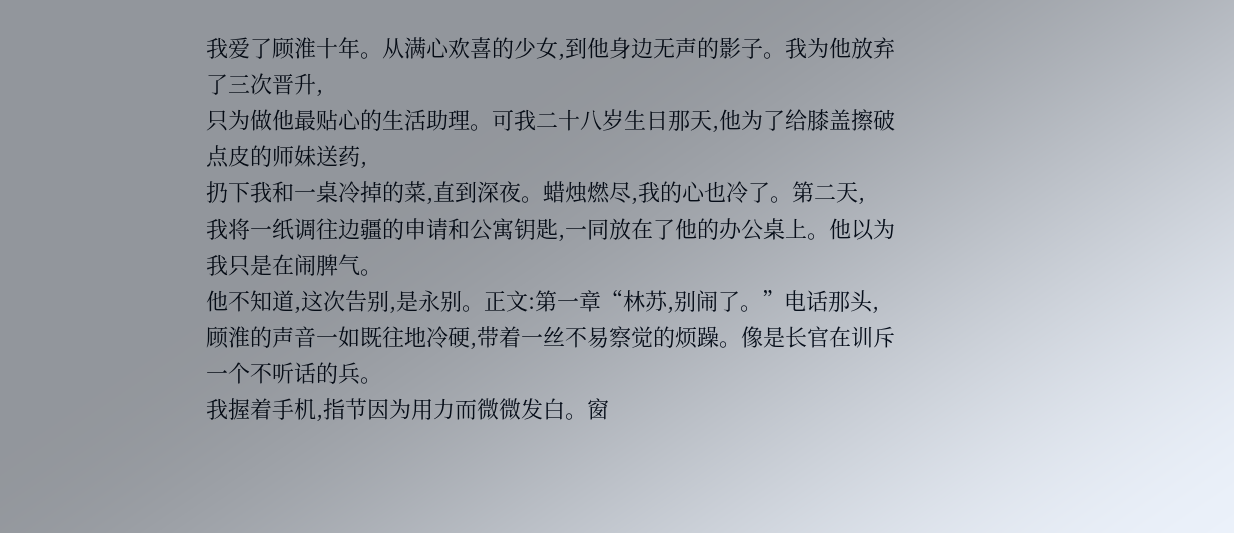我爱了顾淮十年。从满心欢喜的少女,到他身边无声的影子。我为他放弃了三次晋升,
只为做他最贴心的生活助理。可我二十八岁生日那天,他为了给膝盖擦破点皮的师妹送药,
扔下我和一桌冷掉的菜,直到深夜。蜡烛燃尽,我的心也冷了。第二天,
我将一纸调往边疆的申请和公寓钥匙,一同放在了他的办公桌上。他以为我只是在闹脾气。
他不知道,这次告别,是永别。正文:第一章“林苏,别闹了。”电话那头,
顾淮的声音一如既往地冷硬,带着一丝不易察觉的烦躁。像是长官在训斥一个不听话的兵。
我握着手机,指节因为用力而微微发白。窗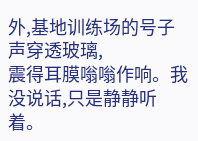外,基地训练场的号子声穿透玻璃,
震得耳膜嗡嗡作响。我没说话,只是静静听着。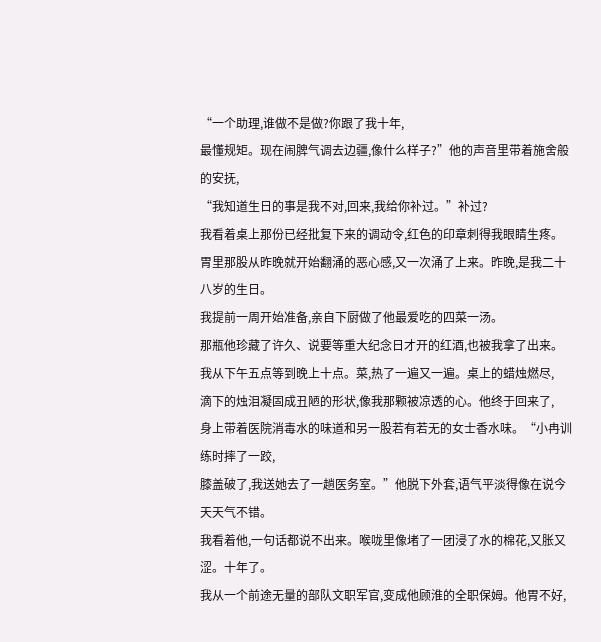“一个助理,谁做不是做?你跟了我十年,
最懂规矩。现在闹脾气调去边疆,像什么样子?”他的声音里带着施舍般的安抚,
“我知道生日的事是我不对,回来,我给你补过。”补过?
我看着桌上那份已经批复下来的调动令,红色的印章刺得我眼睛生疼。
胃里那股从昨晚就开始翻涌的恶心感,又一次涌了上来。昨晚,是我二十八岁的生日。
我提前一周开始准备,亲自下厨做了他最爱吃的四菜一汤。
那瓶他珍藏了许久、说要等重大纪念日才开的红酒,也被我拿了出来。
我从下午五点等到晚上十点。菜,热了一遍又一遍。桌上的蜡烛燃尽,
滴下的烛泪凝固成丑陋的形状,像我那颗被凉透的心。他终于回来了,
身上带着医院消毒水的味道和另一股若有若无的女士香水味。“小冉训练时摔了一跤,
膝盖破了,我送她去了一趟医务室。”他脱下外套,语气平淡得像在说今天天气不错。
我看着他,一句话都说不出来。喉咙里像堵了一团浸了水的棉花,又胀又涩。十年了。
我从一个前途无量的部队文职军官,变成他顾淮的全职保姆。他胃不好,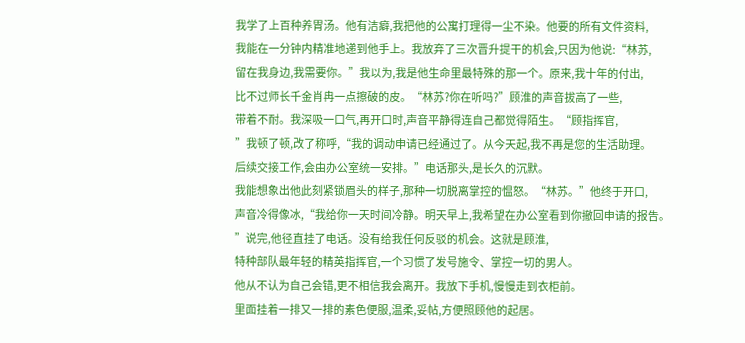我学了上百种养胃汤。他有洁癖,我把他的公寓打理得一尘不染。他要的所有文件资料,
我能在一分钟内精准地递到他手上。我放弃了三次晋升提干的机会,只因为他说:“林苏,
留在我身边,我需要你。”我以为,我是他生命里最特殊的那一个。原来,我十年的付出,
比不过师长千金肖冉一点擦破的皮。“林苏?你在听吗?”顾淮的声音拔高了一些,
带着不耐。我深吸一口气,再开口时,声音平静得连自己都觉得陌生。“顾指挥官,
”我顿了顿,改了称呼,“我的调动申请已经通过了。从今天起,我不再是您的生活助理。
后续交接工作,会由办公室统一安排。”电话那头,是长久的沉默。
我能想象出他此刻紧锁眉头的样子,那种一切脱离掌控的愠怒。“林苏。”他终于开口,
声音冷得像冰,“我给你一天时间冷静。明天早上,我希望在办公室看到你撤回申请的报告。
”说完,他径直挂了电话。没有给我任何反驳的机会。这就是顾淮,
特种部队最年轻的精英指挥官,一个习惯了发号施令、掌控一切的男人。
他从不认为自己会错,更不相信我会离开。我放下手机,慢慢走到衣柜前。
里面挂着一排又一排的素色便服,温柔,妥帖,方便照顾他的起居。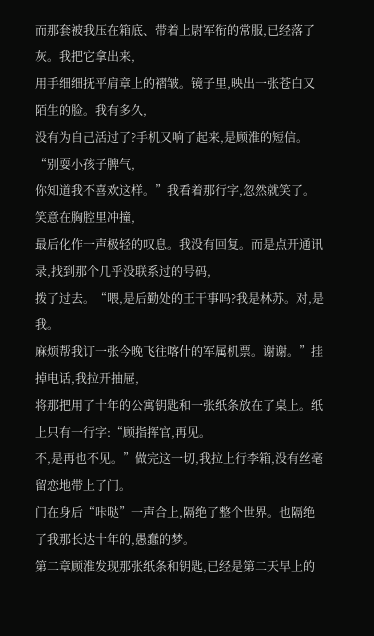而那套被我压在箱底、带着上尉军衔的常服,已经落了灰。我把它拿出来,
用手细细抚平肩章上的褶皱。镜子里,映出一张苍白又陌生的脸。我有多久,
没有为自己活过了?手机又响了起来,是顾淮的短信。“别耍小孩子脾气,
你知道我不喜欢这样。”我看着那行字,忽然就笑了。笑意在胸腔里冲撞,
最后化作一声极轻的叹息。我没有回复。而是点开通讯录,找到那个几乎没联系过的号码,
拨了过去。“喂,是后勤处的王干事吗?我是林苏。对,是我。
麻烦帮我订一张今晚飞往喀什的军属机票。谢谢。”挂掉电话,我拉开抽屉,
将那把用了十年的公寓钥匙和一张纸条放在了桌上。纸上只有一行字:“顾指挥官,再见。
不,是再也不见。”做完这一切,我拉上行李箱,没有丝毫留恋地带上了门。
门在身后“咔哒”一声合上,隔绝了整个世界。也隔绝了我那长达十年的,愚蠢的梦。
第二章顾淮发现那张纸条和钥匙,已经是第二天早上的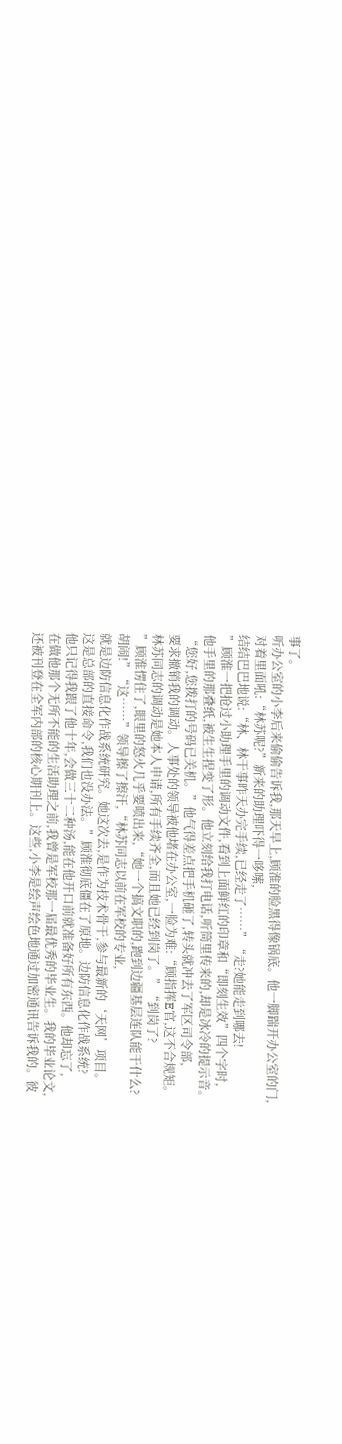事了。
听办公室的小李后来偷偷告诉我,那天早上,顾淮的脸黑得像锅底。他一脚踹开办公室的门,
对着里面吼:“林苏呢?”新来的助理吓得一哆嗦,
结结巴巴地说:“林、林干事昨天办完手续,已经走了……”“走?她能走到哪去!
”顾淮一把抢过小助理手里的调动文件,看到上面鲜红的印章和“即刻生效”四个字时,
他手里的那叠纸,被生生捏变了形。他立刻给我打电话,听筒里传来的,却是冰冷的提示音。
“您好,您拨打的号码已关机。”他气得差点把手机砸了,转头就冲去了军区司令部,
要求撤销我的调动。人事处的领导被他堵在办公室,一脸为难:“顾指挥E官,这不合规矩。
林苏同志的调动是她本人申请,所有手续齐全,而且她已经到岗了。”“到岗了?
”顾淮愣住了,眼里的怒火几乎要喷出来,“她一个搞文职的,跑到边疆基层连队能干什么?
胡闹!”“这……”领导擦了擦汗,“林苏同志以前在军校的专业,
就是边防信息化作战系统研究。她这次去,是作为技术骨干,参与最新的‘天网’项目。
这是总部的直接命令,我们也没办法。”顾淮彻底僵在了原地。边防信息化作战系统?
他只记得我跟了他十年,会做三十二种汤,能在他开口前就准备好所有东西。他却忘了,
在做他那个无所不能的生活助理之前,我曾是军校那一届最优秀的毕业生。我的毕业论文,
还被刊登在全军内部的核心期刊上。这些,小李是绘声绘色地通过加密通讯告诉我的。彼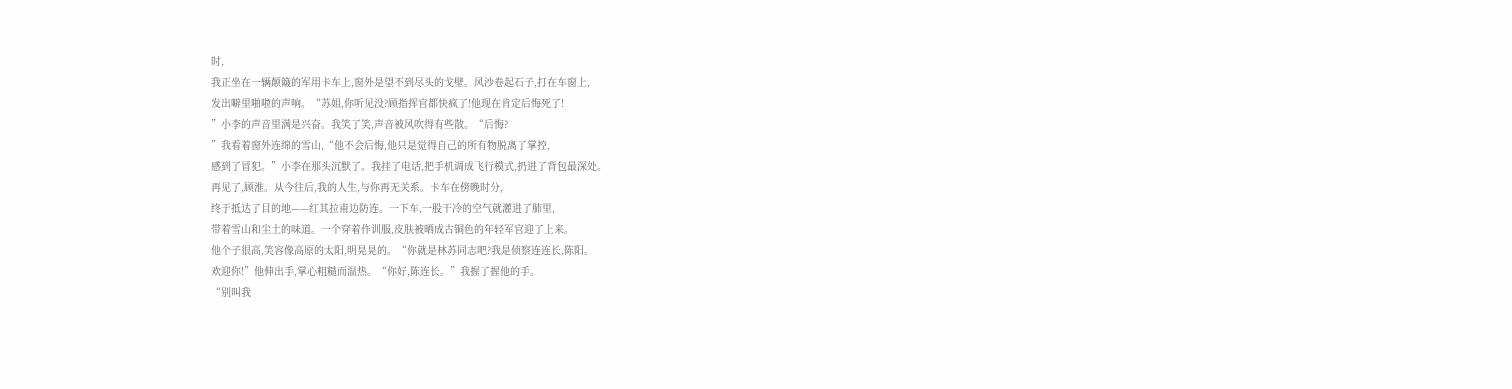时,
我正坐在一辆颠簸的军用卡车上,窗外是望不到尽头的戈壁。风沙卷起石子,打在车窗上,
发出噼里啪啦的声响。“苏姐,你听见没?顾指挥官都快疯了!他现在肯定后悔死了!
”小李的声音里满是兴奋。我笑了笑,声音被风吹得有些散。“后悔?
”我看着窗外连绵的雪山,“他不会后悔,他只是觉得自己的所有物脱离了掌控,
感到了冒犯。”小李在那头沉默了。我挂了电话,把手机调成飞行模式,扔进了背包最深处。
再见了,顾淮。从今往后,我的人生,与你再无关系。卡车在傍晚时分,
终于抵达了目的地——红其拉甫边防连。一下车,一股干冷的空气就灌进了肺里,
带着雪山和尘土的味道。一个穿着作训服,皮肤被晒成古铜色的年轻军官迎了上来。
他个子很高,笑容像高原的太阳,明晃晃的。“你就是林苏同志吧?我是侦察连连长,陈阳。
欢迎你!”他伸出手,掌心粗糙而温热。“你好,陈连长。”我握了握他的手。
“别叫我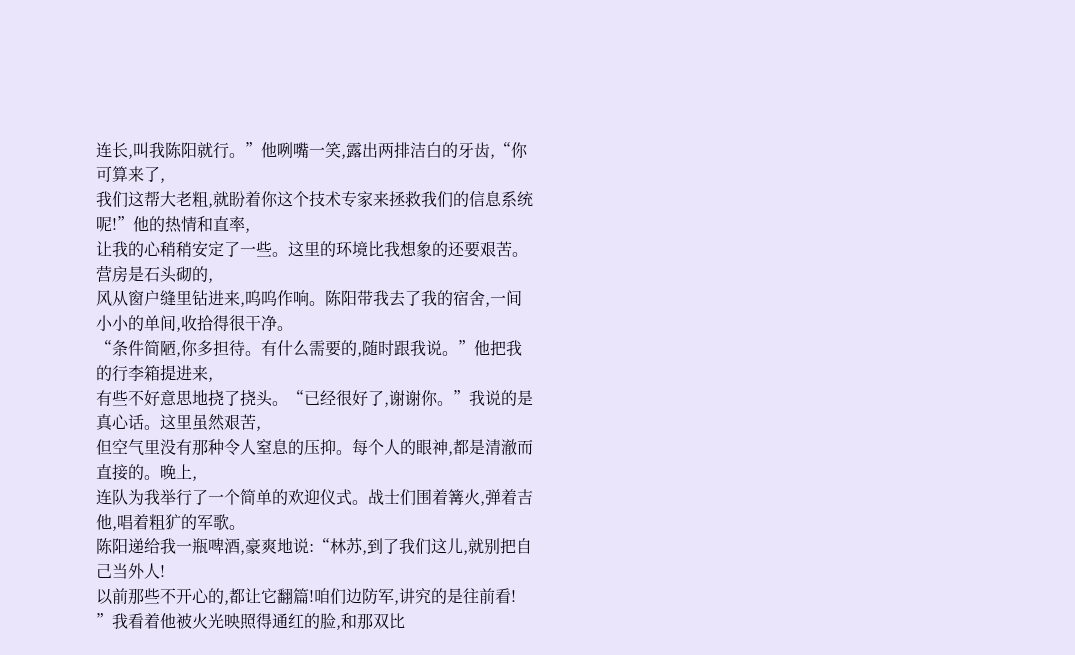连长,叫我陈阳就行。”他咧嘴一笑,露出两排洁白的牙齿,“你可算来了,
我们这帮大老粗,就盼着你这个技术专家来拯救我们的信息系统呢!”他的热情和直率,
让我的心稍稍安定了一些。这里的环境比我想象的还要艰苦。营房是石头砌的,
风从窗户缝里钻进来,呜呜作响。陈阳带我去了我的宿舍,一间小小的单间,收拾得很干净。
“条件简陋,你多担待。有什么需要的,随时跟我说。”他把我的行李箱提进来,
有些不好意思地挠了挠头。“已经很好了,谢谢你。”我说的是真心话。这里虽然艰苦,
但空气里没有那种令人窒息的压抑。每个人的眼神,都是清澈而直接的。晚上,
连队为我举行了一个简单的欢迎仪式。战士们围着篝火,弹着吉他,唱着粗犷的军歌。
陈阳递给我一瓶啤酒,豪爽地说:“林苏,到了我们这儿,就别把自己当外人!
以前那些不开心的,都让它翻篇!咱们边防军,讲究的是往前看!
”我看着他被火光映照得通红的脸,和那双比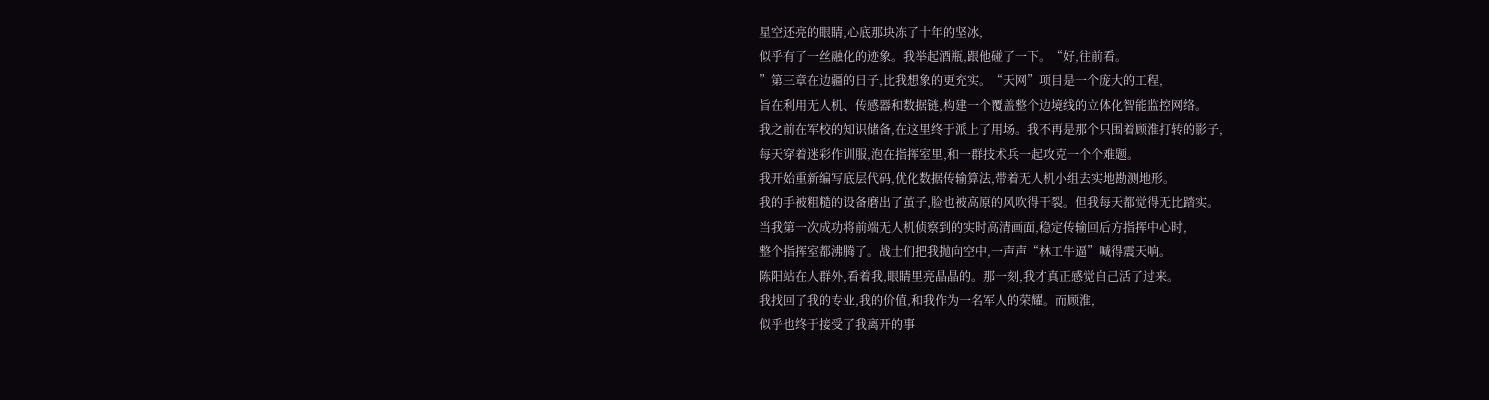星空还亮的眼睛,心底那块冻了十年的坚冰,
似乎有了一丝融化的迹象。我举起酒瓶,跟他碰了一下。“好,往前看。
”第三章在边疆的日子,比我想象的更充实。“天网”项目是一个庞大的工程,
旨在利用无人机、传感器和数据链,构建一个覆盖整个边境线的立体化智能监控网络。
我之前在军校的知识储备,在这里终于派上了用场。我不再是那个只围着顾淮打转的影子,
每天穿着迷彩作训服,泡在指挥室里,和一群技术兵一起攻克一个个难题。
我开始重新编写底层代码,优化数据传输算法,带着无人机小组去实地勘测地形。
我的手被粗糙的设备磨出了茧子,脸也被高原的风吹得干裂。但我每天都觉得无比踏实。
当我第一次成功将前端无人机侦察到的实时高清画面,稳定传输回后方指挥中心时,
整个指挥室都沸腾了。战士们把我抛向空中,一声声“林工牛逼”喊得震天响。
陈阳站在人群外,看着我,眼睛里亮晶晶的。那一刻,我才真正感觉自己活了过来。
我找回了我的专业,我的价值,和我作为一名军人的荣耀。而顾淮,
似乎也终于接受了我离开的事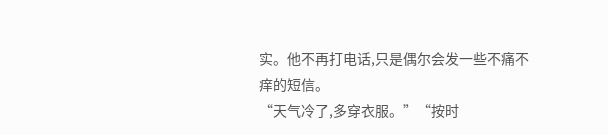实。他不再打电话,只是偶尔会发一些不痛不痒的短信。
“天气冷了,多穿衣服。”“按时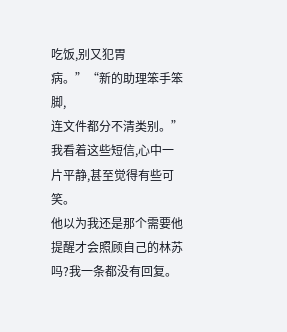吃饭,别又犯胃病。”“新的助理笨手笨脚,
连文件都分不清类别。”我看着这些短信,心中一片平静,甚至觉得有些可笑。
他以为我还是那个需要他提醒才会照顾自己的林苏吗?我一条都没有回复。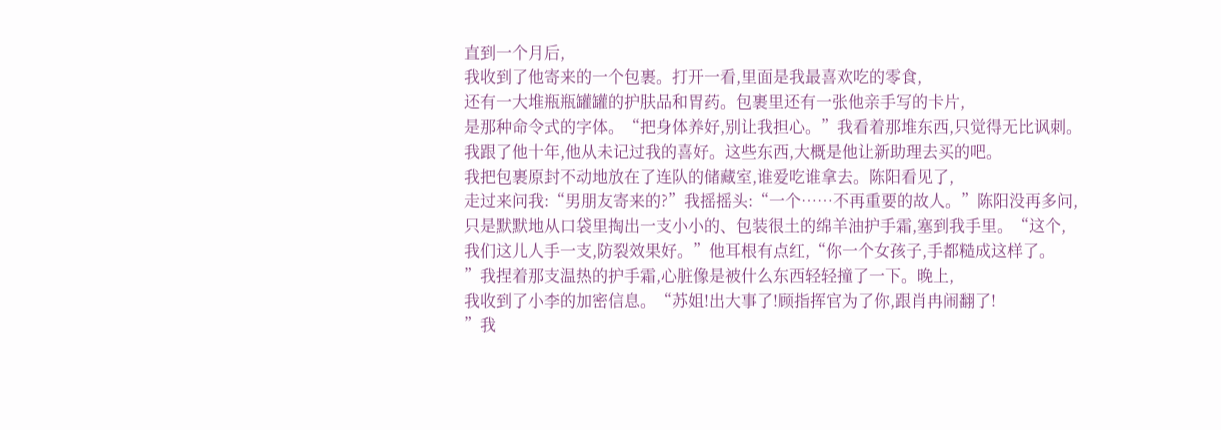直到一个月后,
我收到了他寄来的一个包裹。打开一看,里面是我最喜欢吃的零食,
还有一大堆瓶瓶罐罐的护肤品和胃药。包裹里还有一张他亲手写的卡片,
是那种命令式的字体。“把身体养好,别让我担心。”我看着那堆东西,只觉得无比讽刺。
我跟了他十年,他从未记过我的喜好。这些东西,大概是他让新助理去买的吧。
我把包裹原封不动地放在了连队的储藏室,谁爱吃谁拿去。陈阳看见了,
走过来问我:“男朋友寄来的?”我摇摇头:“一个……不再重要的故人。”陈阳没再多问,
只是默默地从口袋里掏出一支小小的、包装很土的绵羊油护手霜,塞到我手里。“这个,
我们这儿人手一支,防裂效果好。”他耳根有点红,“你一个女孩子,手都糙成这样了。
”我捏着那支温热的护手霜,心脏像是被什么东西轻轻撞了一下。晚上,
我收到了小李的加密信息。“苏姐!出大事了!顾指挥官为了你,跟肖冉闹翻了!
”我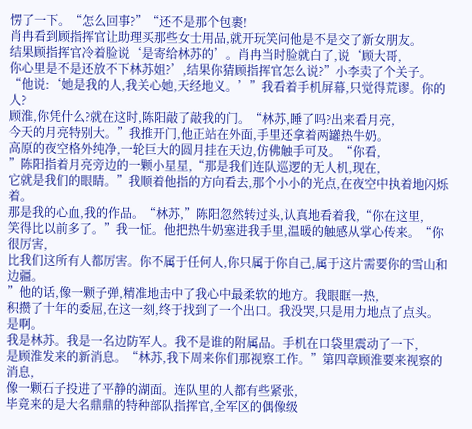愣了一下。“怎么回事?”“还不是那个包裹!
肖冉看到顾指挥官让助理买那些女士用品,就开玩笑问他是不是交了新女朋友。
结果顾指挥官冷着脸说‘是寄给林苏的’。肖冉当时脸就白了,说‘顾大哥,
你心里是不是还放不下林苏姐?’,结果你猜顾指挥官怎么说?”小李卖了个关子。
“他说:‘她是我的人,我关心她,天经地义。’”我看着手机屏幕,只觉得荒谬。你的人?
顾淮,你凭什么?就在这时,陈阳敲了敲我的门。“林苏,睡了吗?出来看月亮,
今天的月亮特别大。”我推开门,他正站在外面,手里还拿着两罐热牛奶。
高原的夜空格外纯净,一轮巨大的圆月挂在天边,仿佛触手可及。“你看,
”陈阳指着月亮旁边的一颗小星星,“那是我们连队巡逻的无人机,现在,
它就是我们的眼睛。”我顺着他指的方向看去,那个小小的光点,在夜空中执着地闪烁着。
那是我的心血,我的作品。“林苏,”陈阳忽然转过头,认真地看着我,“你在这里,
笑得比以前多了。”我一怔。他把热牛奶塞进我手里,温暖的触感从掌心传来。“你很厉害,
比我们这所有人都厉害。你不属于任何人,你只属于你自己,属于这片需要你的雪山和边疆。
”他的话,像一颗子弹,精准地击中了我心中最柔软的地方。我眼眶一热,
积攒了十年的委屈,在这一刻,终于找到了一个出口。我没哭,只是用力地点了点头。是啊。
我是林苏。我是一名边防军人。我不是谁的附属品。手机在口袋里震动了一下,
是顾淮发来的新消息。“林苏,我下周来你们那视察工作。”第四章顾淮要来视察的消息,
像一颗石子投进了平静的湖面。连队里的人都有些紧张,
毕竟来的是大名鼎鼎的特种部队指挥官,全军区的偶像级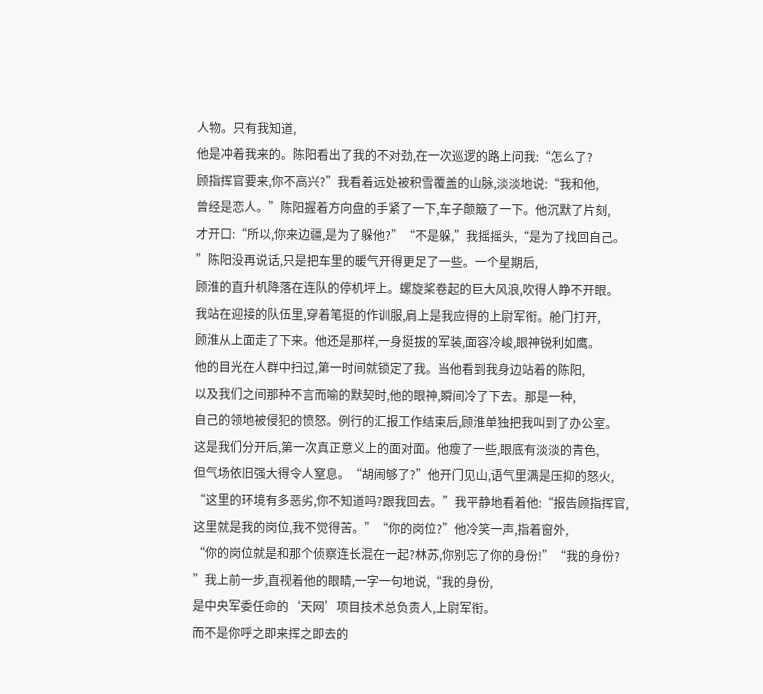人物。只有我知道,
他是冲着我来的。陈阳看出了我的不对劲,在一次巡逻的路上问我:“怎么了?
顾指挥官要来,你不高兴?”我看着远处被积雪覆盖的山脉,淡淡地说:“我和他,
曾经是恋人。”陈阳握着方向盘的手紧了一下,车子颠簸了一下。他沉默了片刻,
才开口:“所以,你来边疆,是为了躲他?”“不是躲,”我摇摇头,“是为了找回自己。
”陈阳没再说话,只是把车里的暖气开得更足了一些。一个星期后,
顾淮的直升机降落在连队的停机坪上。螺旋桨卷起的巨大风浪,吹得人睁不开眼。
我站在迎接的队伍里,穿着笔挺的作训服,肩上是我应得的上尉军衔。舱门打开,
顾淮从上面走了下来。他还是那样,一身挺拔的军装,面容冷峻,眼神锐利如鹰。
他的目光在人群中扫过,第一时间就锁定了我。当他看到我身边站着的陈阳,
以及我们之间那种不言而喻的默契时,他的眼神,瞬间冷了下去。那是一种,
自己的领地被侵犯的愤怒。例行的汇报工作结束后,顾淮单独把我叫到了办公室。
这是我们分开后,第一次真正意义上的面对面。他瘦了一些,眼底有淡淡的青色,
但气场依旧强大得令人窒息。“胡闹够了?”他开门见山,语气里满是压抑的怒火,
“这里的环境有多恶劣,你不知道吗?跟我回去。”我平静地看着他:“报告顾指挥官,
这里就是我的岗位,我不觉得苦。”“你的岗位?”他冷笑一声,指着窗外,
“你的岗位就是和那个侦察连长混在一起?林苏,你别忘了你的身份!”“我的身份?
”我上前一步,直视着他的眼睛,一字一句地说,“我的身份,
是中央军委任命的‘天网’项目技术总负责人,上尉军衔。
而不是你呼之即来挥之即去的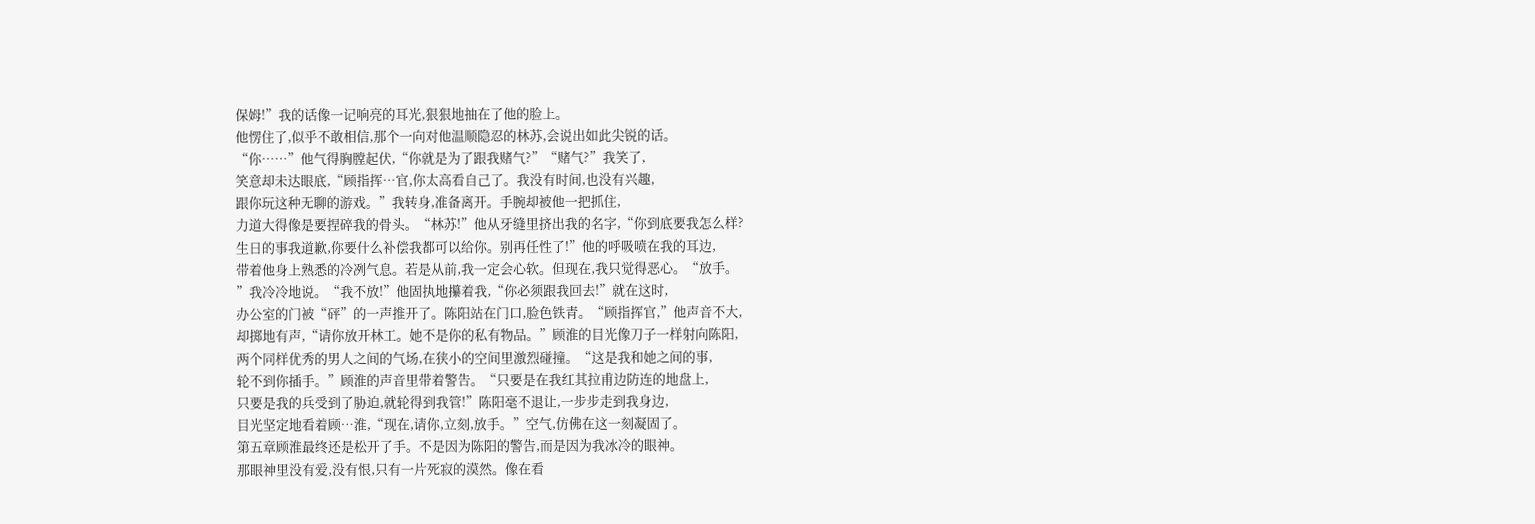保姆!”我的话像一记响亮的耳光,狠狠地抽在了他的脸上。
他愣住了,似乎不敢相信,那个一向对他温顺隐忍的林苏,会说出如此尖锐的话。
“你……”他气得胸膛起伏,“你就是为了跟我赌气?”“赌气?”我笑了,
笑意却未达眼底,“顾指挥…官,你太高看自己了。我没有时间,也没有兴趣,
跟你玩这种无聊的游戏。”我转身,准备离开。手腕却被他一把抓住,
力道大得像是要捏碎我的骨头。“林苏!”他从牙缝里挤出我的名字,“你到底要我怎么样?
生日的事我道歉,你要什么补偿我都可以给你。别再任性了!”他的呼吸喷在我的耳边,
带着他身上熟悉的冷冽气息。若是从前,我一定会心软。但现在,我只觉得恶心。“放手。
”我冷冷地说。“我不放!”他固执地攥着我,“你必须跟我回去!”就在这时,
办公室的门被“砰”的一声推开了。陈阳站在门口,脸色铁青。“顾指挥官,”他声音不大,
却掷地有声,“请你放开林工。她不是你的私有物品。”顾淮的目光像刀子一样射向陈阳,
两个同样优秀的男人之间的气场,在狭小的空间里激烈碰撞。“这是我和她之间的事,
轮不到你插手。”顾淮的声音里带着警告。“只要是在我红其拉甫边防连的地盘上,
只要是我的兵受到了胁迫,就轮得到我管!”陈阳毫不退让,一步步走到我身边,
目光坚定地看着顾…淮,“现在,请你,立刻,放手。”空气,仿佛在这一刻凝固了。
第五章顾淮最终还是松开了手。不是因为陈阳的警告,而是因为我冰冷的眼神。
那眼神里没有爱,没有恨,只有一片死寂的漠然。像在看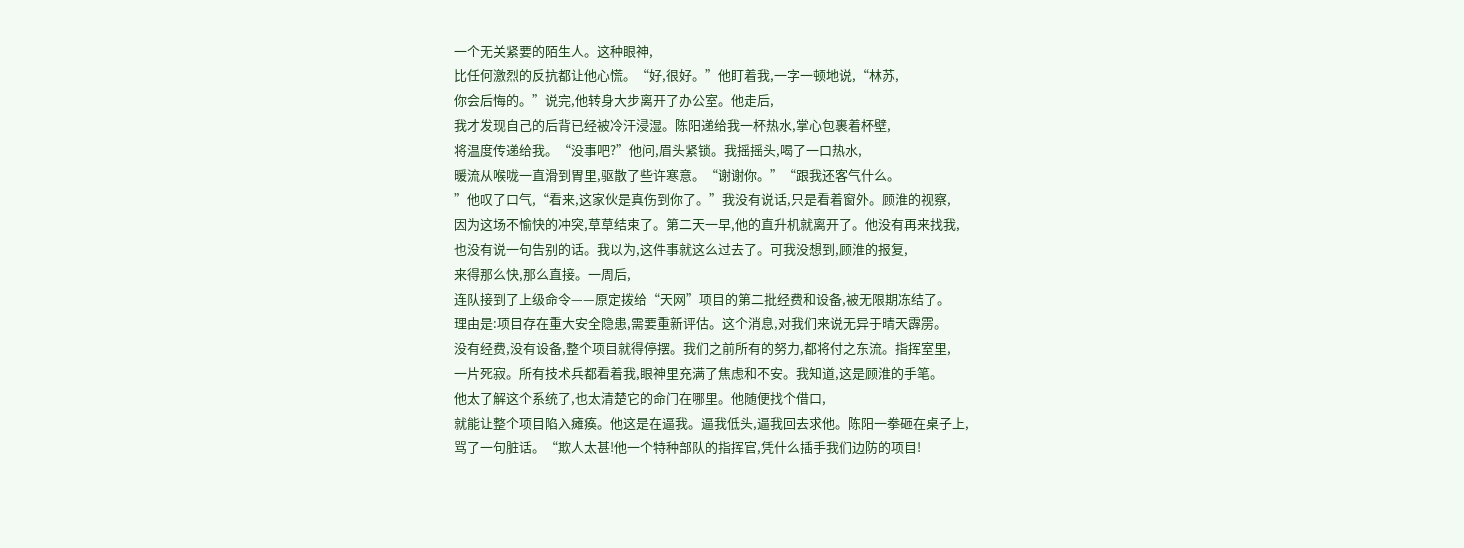一个无关紧要的陌生人。这种眼神,
比任何激烈的反抗都让他心慌。“好,很好。”他盯着我,一字一顿地说,“林苏,
你会后悔的。”说完,他转身大步离开了办公室。他走后,
我才发现自己的后背已经被冷汗浸湿。陈阳递给我一杯热水,掌心包裹着杯壁,
将温度传递给我。“没事吧?”他问,眉头紧锁。我摇摇头,喝了一口热水,
暖流从喉咙一直滑到胃里,驱散了些许寒意。“谢谢你。”“跟我还客气什么。
”他叹了口气,“看来,这家伙是真伤到你了。”我没有说话,只是看着窗外。顾淮的视察,
因为这场不愉快的冲突,草草结束了。第二天一早,他的直升机就离开了。他没有再来找我,
也没有说一句告别的话。我以为,这件事就这么过去了。可我没想到,顾淮的报复,
来得那么快,那么直接。一周后,
连队接到了上级命令——原定拨给“天网”项目的第二批经费和设备,被无限期冻结了。
理由是:项目存在重大安全隐患,需要重新评估。这个消息,对我们来说无异于晴天霹雳。
没有经费,没有设备,整个项目就得停摆。我们之前所有的努力,都将付之东流。指挥室里,
一片死寂。所有技术兵都看着我,眼神里充满了焦虑和不安。我知道,这是顾淮的手笔。
他太了解这个系统了,也太清楚它的命门在哪里。他随便找个借口,
就能让整个项目陷入瘫痪。他这是在逼我。逼我低头,逼我回去求他。陈阳一拳砸在桌子上,
骂了一句脏话。“欺人太甚!他一个特种部队的指挥官,凭什么插手我们边防的项目!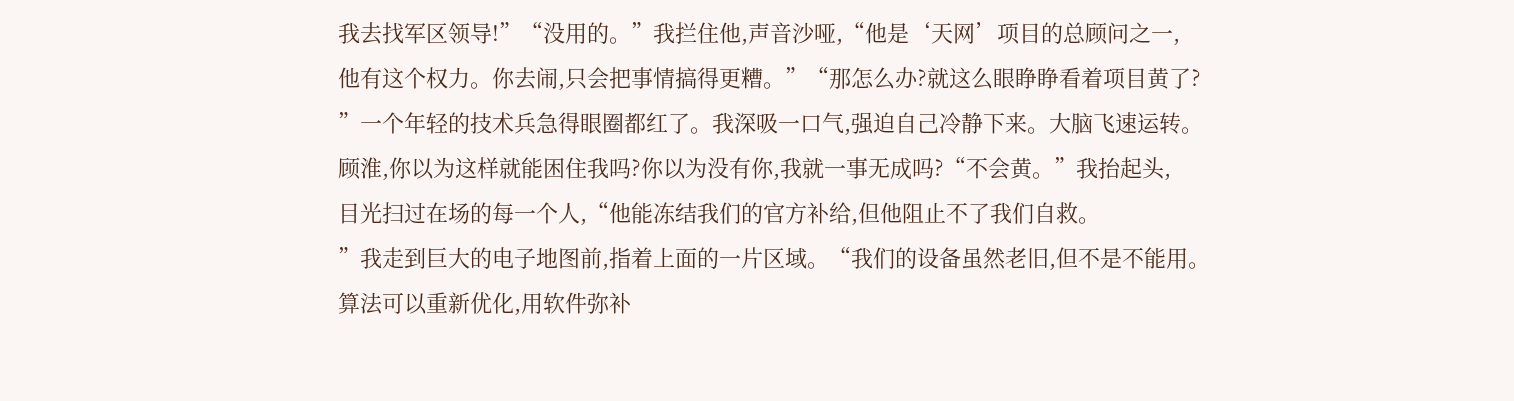我去找军区领导!”“没用的。”我拦住他,声音沙哑,“他是‘天网’项目的总顾问之一,
他有这个权力。你去闹,只会把事情搞得更糟。”“那怎么办?就这么眼睁睁看着项目黄了?
”一个年轻的技术兵急得眼圈都红了。我深吸一口气,强迫自己冷静下来。大脑飞速运转。
顾淮,你以为这样就能困住我吗?你以为没有你,我就一事无成吗?“不会黄。”我抬起头,
目光扫过在场的每一个人,“他能冻结我们的官方补给,但他阻止不了我们自救。
”我走到巨大的电子地图前,指着上面的一片区域。“我们的设备虽然老旧,但不是不能用。
算法可以重新优化,用软件弥补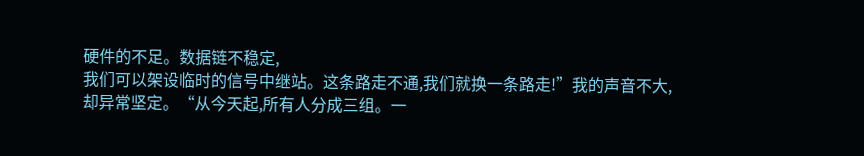硬件的不足。数据链不稳定,
我们可以架设临时的信号中继站。这条路走不通,我们就换一条路走!”我的声音不大,
却异常坚定。“从今天起,所有人分成三组。一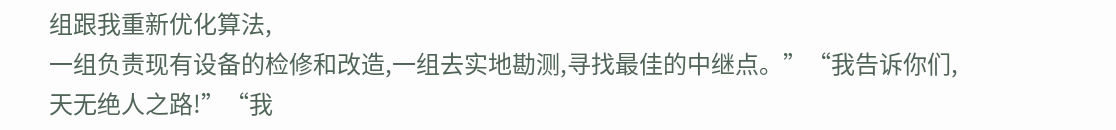组跟我重新优化算法,
一组负责现有设备的检修和改造,一组去实地勘测,寻找最佳的中继点。”“我告诉你们,
天无绝人之路!”“我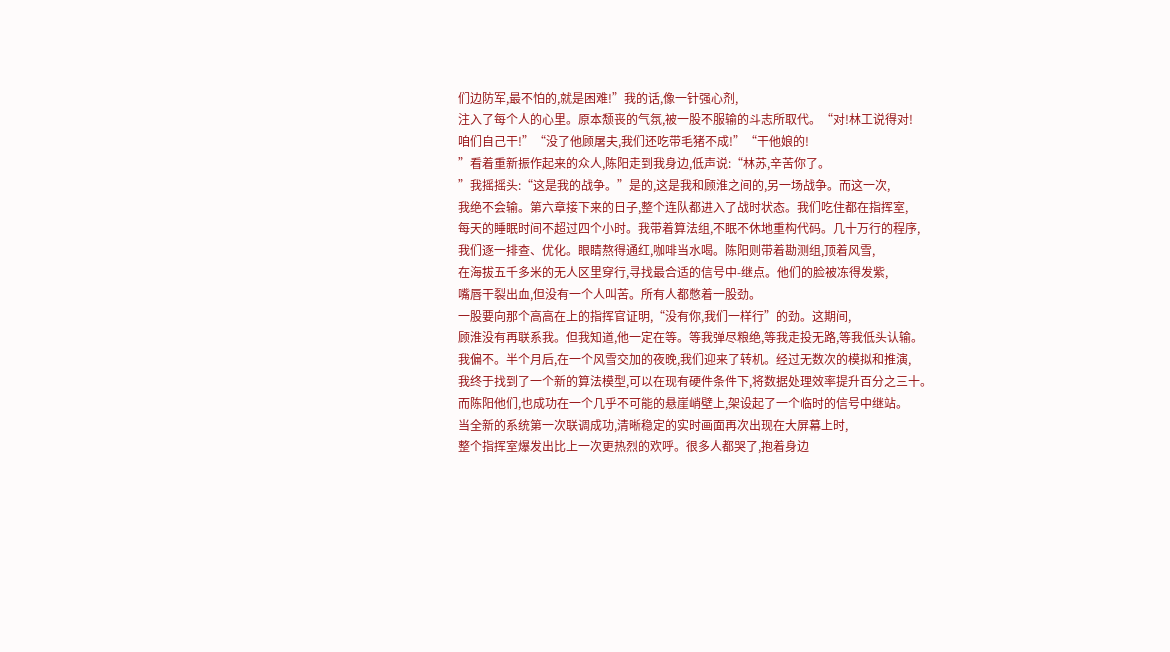们边防军,最不怕的,就是困难!”我的话,像一针强心剂,
注入了每个人的心里。原本颓丧的气氛,被一股不服输的斗志所取代。“对!林工说得对!
咱们自己干!”“没了他顾屠夫,我们还吃带毛猪不成!”“干他娘的!
”看着重新振作起来的众人,陈阳走到我身边,低声说:“林苏,辛苦你了。
”我摇摇头:“这是我的战争。”是的,这是我和顾淮之间的,另一场战争。而这一次,
我绝不会输。第六章接下来的日子,整个连队都进入了战时状态。我们吃住都在指挥室,
每天的睡眠时间不超过四个小时。我带着算法组,不眠不休地重构代码。几十万行的程序,
我们逐一排查、优化。眼睛熬得通红,咖啡当水喝。陈阳则带着勘测组,顶着风雪,
在海拔五千多米的无人区里穿行,寻找最合适的信号中-继点。他们的脸被冻得发紫,
嘴唇干裂出血,但没有一个人叫苦。所有人都憋着一股劲。
一股要向那个高高在上的指挥官证明,“没有你,我们一样行”的劲。这期间,
顾淮没有再联系我。但我知道,他一定在等。等我弹尽粮绝,等我走投无路,等我低头认输。
我偏不。半个月后,在一个风雪交加的夜晚,我们迎来了转机。经过无数次的模拟和推演,
我终于找到了一个新的算法模型,可以在现有硬件条件下,将数据处理效率提升百分之三十。
而陈阳他们,也成功在一个几乎不可能的悬崖峭壁上,架设起了一个临时的信号中继站。
当全新的系统第一次联调成功,清晰稳定的实时画面再次出现在大屏幕上时,
整个指挥室爆发出比上一次更热烈的欢呼。很多人都哭了,抱着身边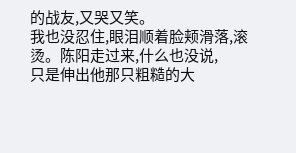的战友,又哭又笑。
我也没忍住,眼泪顺着脸颊滑落,滚烫。陈阳走过来,什么也没说,
只是伸出他那只粗糙的大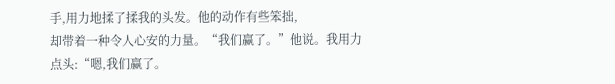手,用力地揉了揉我的头发。他的动作有些笨拙,
却带着一种令人心安的力量。“我们赢了。”他说。我用力点头:“嗯,我们赢了。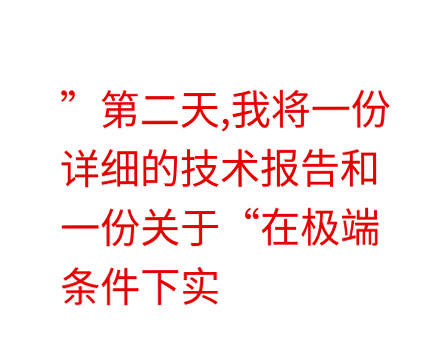”第二天,我将一份详细的技术报告和一份关于“在极端条件下实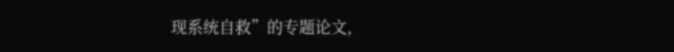现系统自救”的专题论文,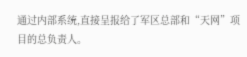通过内部系统,直接呈报给了军区总部和“天网”项目的总负责人。